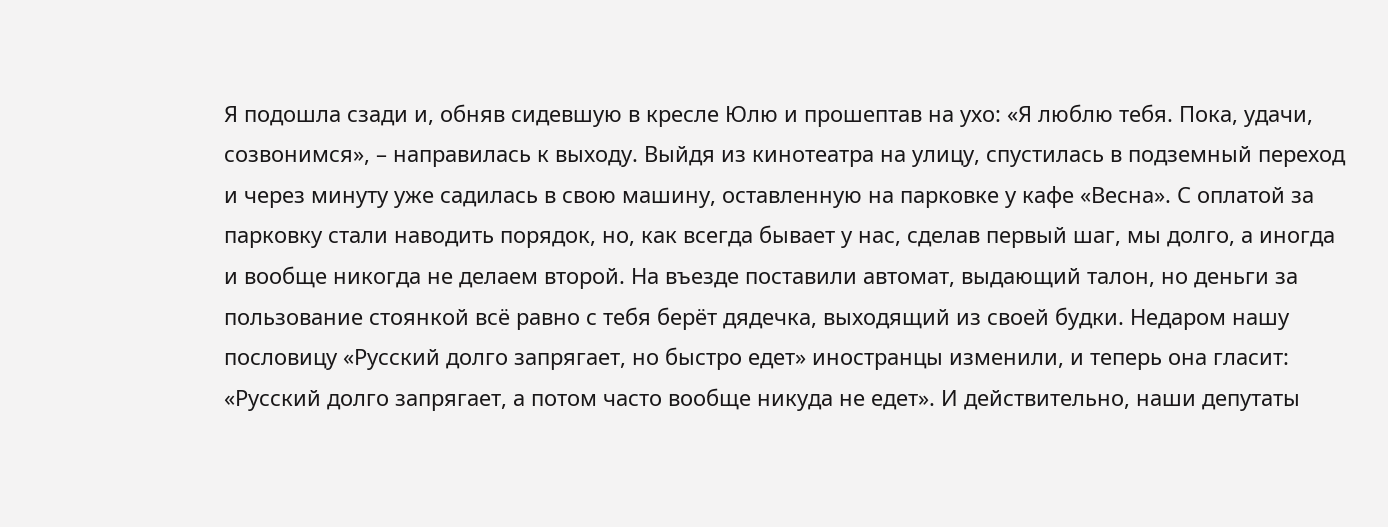Я подошла сзади и, обняв сидевшую в кресле Юлю и прошептав на ухо: «Я люблю тебя. Пока, удачи, созвонимся», – направилась к выходу. Выйдя из кинотеатра на улицу, спустилась в подземный переход и через минуту уже садилась в свою машину, оставленную на парковке у кафе «Весна». С оплатой за парковку стали наводить порядок, но, как всегда бывает у нас, сделав первый шаг, мы долго, а иногда и вообще никогда не делаем второй. На въезде поставили автомат, выдающий талон, но деньги за пользование стоянкой всё равно с тебя берёт дядечка, выходящий из своей будки. Недаром нашу пословицу «Русский долго запрягает, но быстро едет» иностранцы изменили, и теперь она гласит: «Русский долго запрягает, а потом часто вообще никуда не едет». И действительно, наши депутаты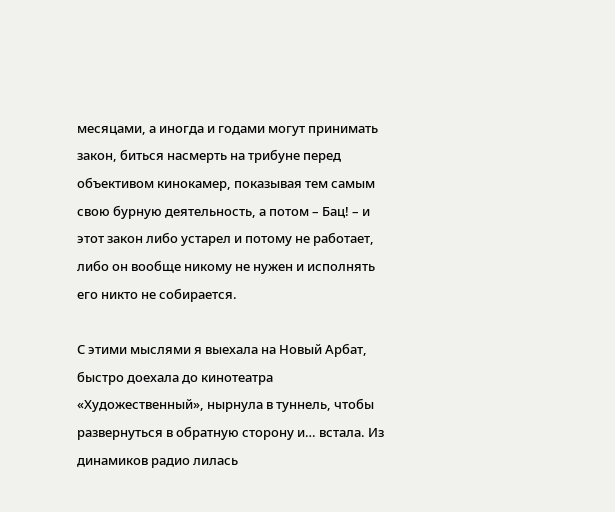месяцами, а иногда и годами могут принимать закон, биться насмерть на трибуне перед объективом кинокамер, показывая тем самым свою бурную деятельность, а потом – Бац! – и этот закон либо устарел и потому не работает, либо он вообще никому не нужен и исполнять его никто не собирается.

С этими мыслями я выехала на Новый Арбат, быстро доехала до кинотеатра «Художественный», нырнула в туннель, чтобы развернуться в обратную сторону и… встала. Из динамиков радио лилась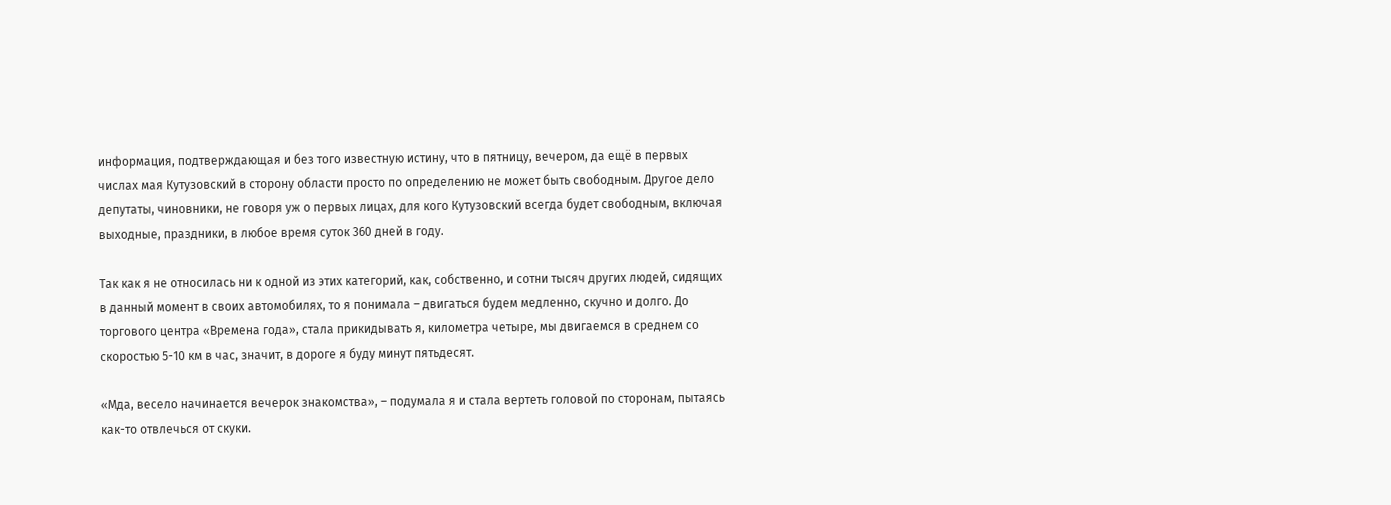информация, подтверждающая и без того известную истину, что в пятницу, вечером, да ещё в первых числах мая Кутузовский в сторону области просто по определению не может быть свободным. Другое дело депутаты, чиновники, не говоря уж о первых лицах, для кого Кутузовский всегда будет свободным, включая выходные, праздники, в любое время суток 360 дней в году.

Так как я не относилась ни к одной из этих категорий, как, собственно, и сотни тысяч других людей, сидящих в данный момент в своих автомобилях, то я понимала – двигаться будем медленно, скучно и долго. До торгового центра «Времена года», стала прикидывать я, километра четыре, мы двигаемся в среднем со скоростью 5-10 км в час, значит, в дороге я буду минут пятьдесят.

«Мда, весело начинается вечерок знакомства», – подумала я и стала вертеть головой по сторонам, пытаясь как-то отвлечься от скуки.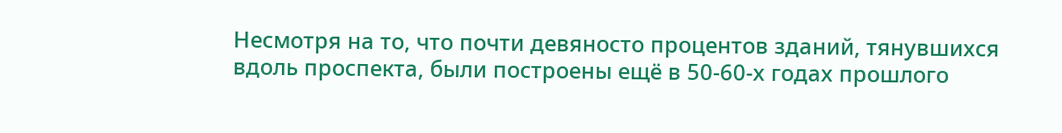Несмотря на то, что почти девяносто процентов зданий, тянувшихся вдоль проспекта, были построены ещё в 50-60-х годах прошлого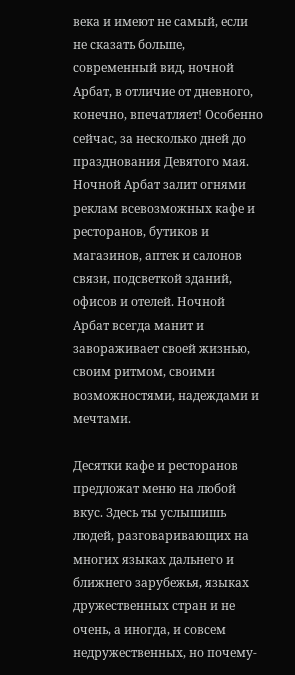века и имеют не самый, если не сказать больше, современный вид, ночной Арбат, в отличие от дневного, конечно, впечатляет! Особенно сейчас, за несколько дней до празднования Девятого мая. Ночной Арбат залит огнями реклам всевозможных кафе и ресторанов, бутиков и магазинов, аптек и салонов связи, подсветкой зданий, офисов и отелей. Ночной Арбат всегда манит и завораживает своей жизнью, своим ритмом, своими возможностями, надеждами и мечтами.

Десятки кафе и ресторанов предложат меню на любой вкус. Здесь ты услышишь людей, разговаривающих на многих языках дальнего и ближнего зарубежья, языках дружественных стран и не очень, а иногда, и совсем недружественных, но почему-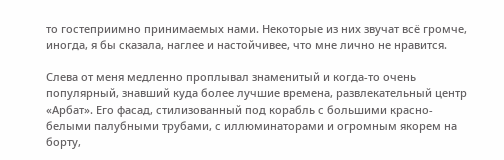то гостеприимно принимаемых нами. Некоторые из них звучат всё громче, иногда, я бы сказала, наглее и настойчивее, что мне лично не нравится.

Слева от меня медленно проплывал знаменитый и когда-то очень популярный, знавший куда более лучшие времена, развлекательный центр «Арбат». Его фасад, стилизованный под корабль с большими красно-белыми палубными трубами, с иллюминаторами и огромным якорем на борту,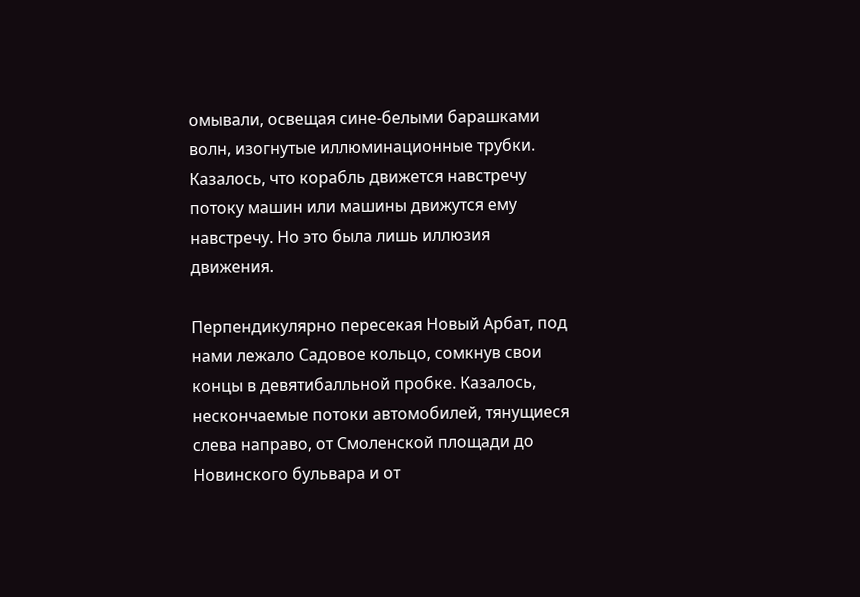омывали, освещая сине-белыми барашками волн, изогнутые иллюминационные трубки. Казалось, что корабль движется навстречу потоку машин или машины движутся ему навстречу. Но это была лишь иллюзия движения.

Перпендикулярно пересекая Новый Арбат, под нами лежало Садовое кольцо, сомкнув свои концы в девятибалльной пробке. Казалось, нескончаемые потоки автомобилей, тянущиеся слева направо, от Смоленской площади до Новинского бульвара и от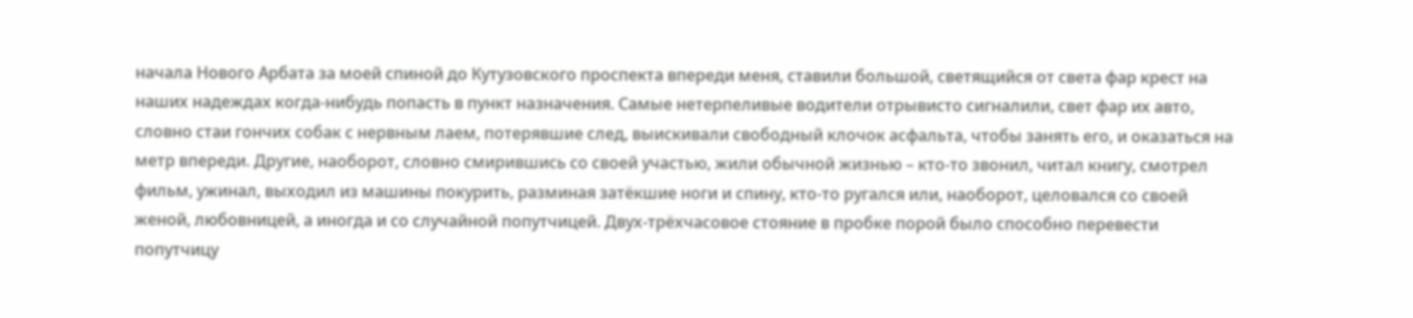начала Нового Арбата за моей спиной до Кутузовского проспекта впереди меня, ставили большой, светящийся от света фар крест на наших надеждах когда-нибудь попасть в пункт назначения. Самые нетерпеливые водители отрывисто сигналили, свет фар их авто, словно стаи гончих собак с нервным лаем, потерявшие след, выискивали свободный клочок асфальта, чтобы занять его, и оказаться на метр впереди. Другие, наоборот, словно смирившись со своей участью, жили обычной жизнью – кто-то звонил, читал книгу, смотрел фильм, ужинал, выходил из машины покурить, разминая затёкшие ноги и спину, кто-то ругался или, наоборот, целовался со своей женой, любовницей, а иногда и со случайной попутчицей. Двух-трёхчасовое стояние в пробке порой было способно перевести попутчицу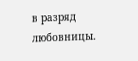в разряд любовницы.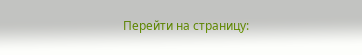Перейти на страницу: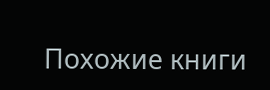Похожие книги